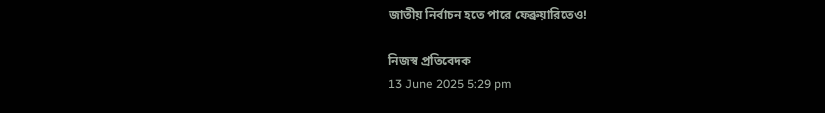জাতীয় নির্বাচন হতে পারে ফেব্রুয়ারিতেও!

নিজস্ব প্রতিবেদক
13 June 2025 5:29 pm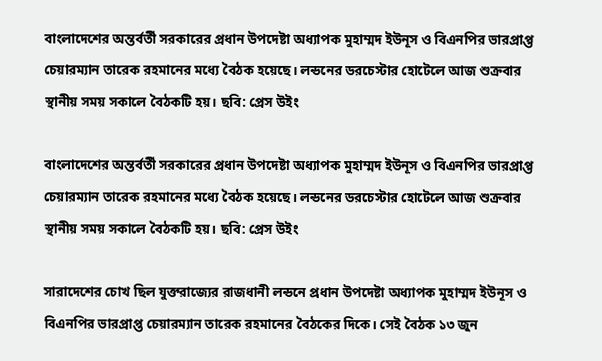বাংলাদেশের অন্তর্বর্তী সরকারের প্রধান উপদেষ্টা অধ্যাপক মুহাম্মদ ইউনূস ও বিএনপির ভারপ্রাপ্ত চেয়ারম্যান তারেক রহমানের মধ্যে বৈঠক হয়েছে। লন্ডনের ডরচেস্টার হোটেলে আজ শুক্রবার স্থানীয় সময় সকালে বৈঠকটি হয়। ছবি: প্রেস উইং

বাংলাদেশের অন্তর্বর্তী সরকারের প্রধান উপদেষ্টা অধ্যাপক মুহাম্মদ ইউনূস ও বিএনপির ভারপ্রাপ্ত চেয়ারম্যান তারেক রহমানের মধ্যে বৈঠক হয়েছে। লন্ডনের ডরচেস্টার হোটেলে আজ শুক্রবার স্থানীয় সময় সকালে বৈঠকটি হয়। ছবি: প্রেস উইং

সারাদেশের চোখ ছিল যুক্তরাজ্যের রাজধানী লন্ডনে প্রধান উপদেষ্টা অধ্যাপক মুহাম্মদ ইউনূস ও বিএনপির ভারপ্রাপ্ত চেয়ারম্যান তারেক রহমানের বৈঠকের দিকে। সেই বৈঠক ১৩ জুন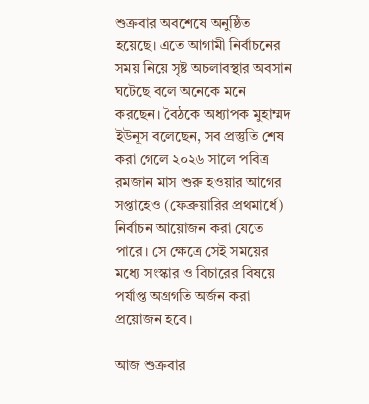শুক্রবার অবশেষে অনুষ্ঠিত হয়েছে। এতে আগামী নির্বাচনের সময় নিয়ে সৃষ্ট অচলাবস্থার অবসান ঘটেছে বলে অনেকে মনে করছেন। বৈঠকে অধ্যাপক মুহাম্মদ ইউনূস বলেছেন, সব প্রস্তুতি শেষ করা গেলে ২০২৬ সালে পবিত্র রমজান মাস শুরু হওয়ার আগের সপ্তাহেও (ফেব্রুয়ারির প্রথমার্ধে) নির্বাচন আয়োজন করা যেতে পারে। সে ক্ষেত্রে সেই সময়ের মধ্যে সংস্কার ও বিচারের বিষয়ে পর্যাপ্ত অগ্রগতি অর্জন করা প্রয়োজন হবে।

আজ শুক্রবার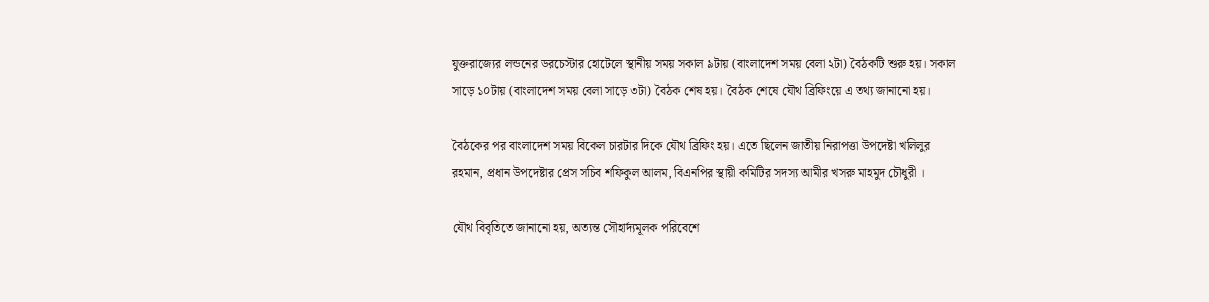যুক্তরাজ্যের লন্ডনের ডরচেস্টার হোটেলে স্থানীয় সময় সকাল ৯টায় (বাংলাদেশ সময় বেলা ২টা) বৈঠকটি শুরু হয়। সকাল সাড়ে ১০টায় (বাংলাদেশ সময় বেলা সাড়ে ৩টা) বৈঠক শেষ হয়। বৈঠক শেষে যৌথ ব্রিফিংয়ে এ তথ্য জানানো হয়।

বৈঠকের পর বাংলাদেশ সময় বিকেল চারটার দিকে যৌথ ব্রিফিং হয়। এতে ছিলেন জাতীয় নিরাপত্তা উপদেষ্টা খলিলুর রহমান, প্রধান উপদেষ্টার প্রেস সচিব শফিকুল আলম, বিএনপির স্থায়ী কমিটির সদস্য আমীর খসরু মাহমুদ চৌধুরী ।

যৌথ বিবৃতিতে জানানো হয়, অত্যন্ত সৌহার্দ্যমূলক পরিবেশে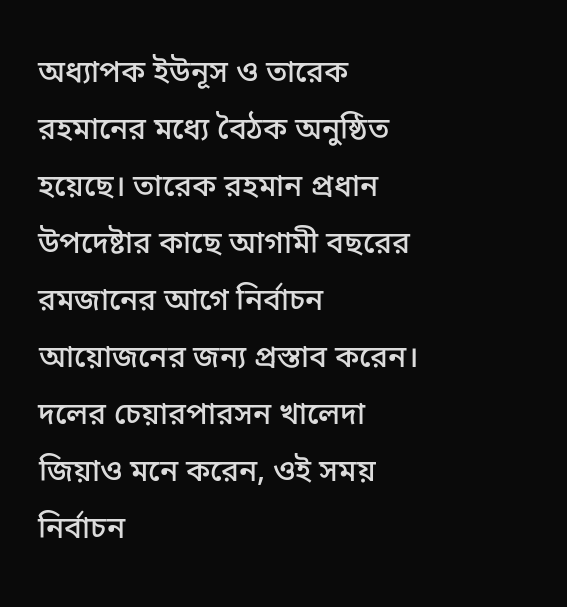অধ্যাপক ইউনূস ও তারেক রহমানের মধ্যে বৈঠক অনুষ্ঠিত হয়েছে। তারেক রহমান প্রধান উপদেষ্টার কাছে আগামী বছরের রমজানের আগে নির্বাচন আয়োজনের জন্য প্রস্তাব করেন। ‌ দলের চেয়ারপারসন খালেদা জিয়াও মনে করেন, ওই সময় নির্বাচন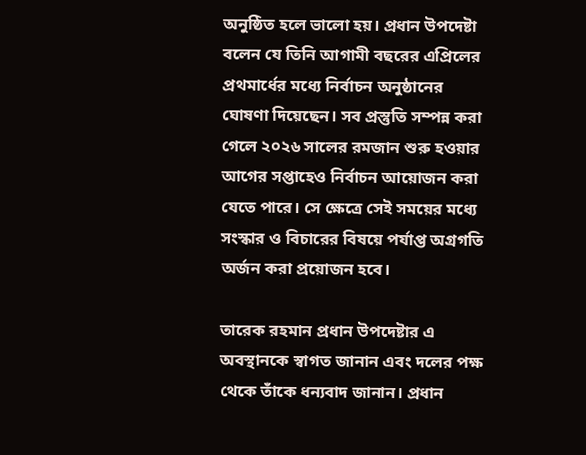অনুষ্ঠিত হলে ভালো হয়। প্রধান উপদেষ্টা বলেন যে তিনি আগামী বছরের এপ্রিলের প্রথমার্ধের মধ্যে নির্বাচন অনুষ্ঠানের ঘোষণা দিয়েছেন। সব প্রস্তুতি সম্পন্ন করা গেলে ২০২৬ সালের রমজান শুরু হওয়ার আগের সপ্তাহেও নির্বাচন আয়োজন করা যেতে পারে। সে ক্ষেত্রে সেই সময়ের মধ্যে সংস্কার ও বিচারের বিষয়ে পর্যাপ্ত অগ্রগতি অর্জন করা প্রয়োজন হবে।

তারেক রহমান প্রধান উপদেষ্টার এ অবস্থানকে স্বাগত জানান এবং দলের পক্ষ থেকে তাঁকে ধন্যবাদ জানান। প্রধান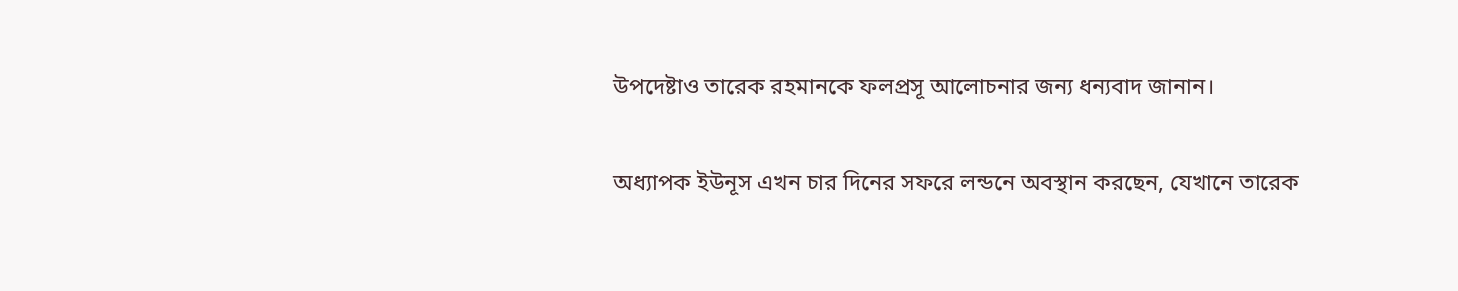উপদেষ্টাও তারেক রহমানকে ফলপ্রসূ আলোচনার জন্য ধন্যবাদ জানান।

অধ্যাপক ইউনূস এখন চার দিনের সফরে লন্ডনে অবস্থান করছেন, যেখানে তারেক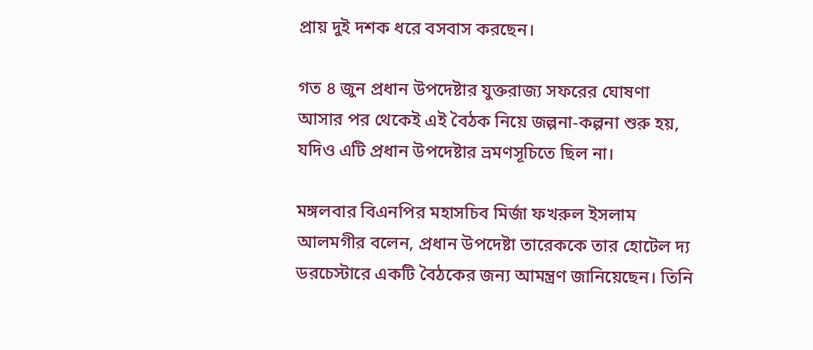প্রায় দুই দশক ধরে বসবাস করছেন।

গত ৪ জুন প্রধান উপদেষ্টার যুক্তরাজ্য সফরের ঘোষণা আসার পর থেকেই এই বৈঠক নিয়ে জল্পনা-কল্পনা শুরু হয়, যদিও এটি প্রধান উপদেষ্টার ভ্রমণসূচিতে ছিল না।

মঙ্গলবার বিএনপির মহাসচিব মির্জা ফখরুল ইসলাম আলমগীর বলেন, প্রধান উপদেষ্টা তারেককে তার হোটেল দ্য ডরচেস্টারে একটি বৈঠকের জন্য আমন্ত্রণ জানিয়েছেন। তিনি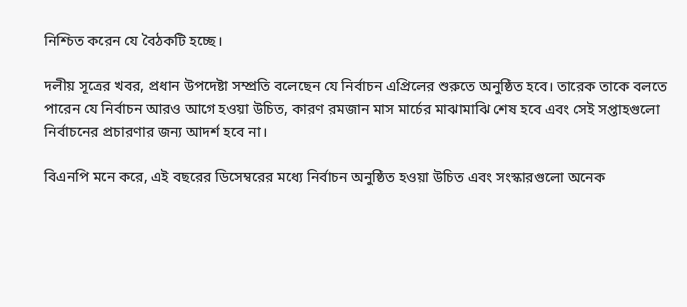নিশ্চিত করেন যে বৈঠকটি হচ্ছে।

দলীয় সূত্রের খবর, প্রধান উপদেষ্টা সম্প্রতি বলেছেন যে নির্বাচন এপ্রিলের শুরুতে অনুষ্ঠিত হবে। তারেক তাকে বলতে পারেন যে নির্বাচন আরও আগে হওয়া উচিত, কারণ রমজান মাস মার্চের মাঝামাঝি শেষ হবে এবং সেই সপ্তাহগুলো নির্বাচনের প্রচারণার জন্য আদর্শ হবে না।

বিএনপি মনে করে, এই বছরের ডিসেম্বরের মধ্যে নির্বাচন অনুষ্ঠিত হওয়া উচিত এবং সংস্কারগুলো অনেক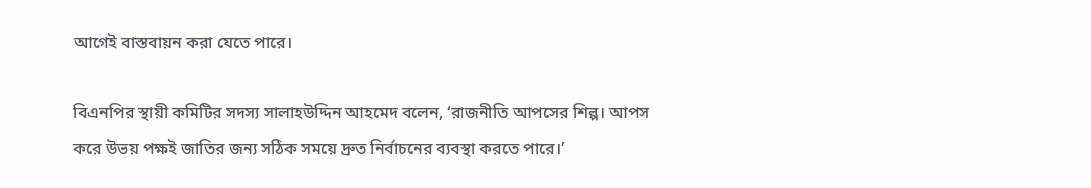আগেই বাস্তবায়ন করা যেতে পারে।

বিএনপির স্থায়ী কমিটির সদস্য সালাহউদ্দিন আহমেদ বলেন, ‘রাজনীতি আপসের শিল্প। আপস করে উভয় পক্ষই জাতির জন্য সঠিক সময়ে দ্রুত নির্বাচনের ব্যবস্থা করতে পারে।’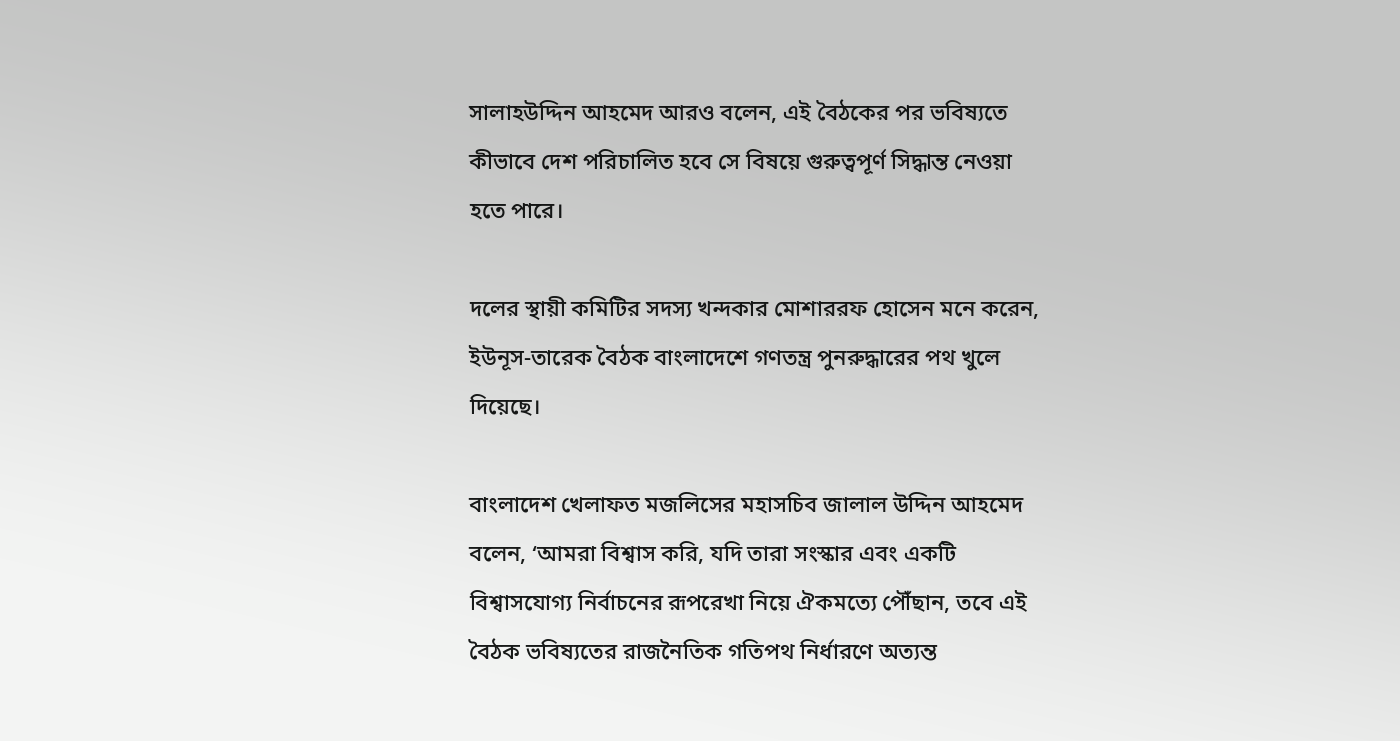সালাহউদ্দিন আহমেদ আরও বলেন, এই বৈঠকের পর ভবিষ্যতে কীভাবে দেশ পরিচালিত হবে সে বিষয়ে গুরুত্বপূর্ণ সিদ্ধান্ত নেওয়া হতে পারে।

দলের স্থায়ী কমিটির সদস্য খন্দকার মোশাররফ হোসেন মনে করেন, ইউনূস-তারেক বৈঠক বাংলাদেশে গণতন্ত্র পুনরুদ্ধারের পথ খুলে দিয়েছে।

বাংলাদেশ খেলাফত মজলিসের মহাসচিব জালাল উদ্দিন আহমেদ বলেন, ‘আমরা বিশ্বাস করি, যদি তারা সংস্কার এবং একটি বিশ্বাসযোগ্য নির্বাচনের রূপরেখা নিয়ে ঐকমত্যে পৌঁছান, তবে এই বৈঠক ভবিষ্যতের রাজনৈতিক গতিপথ নির্ধারণে অত্যন্ত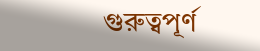গুরুত্বপূর্ণ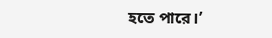হতে পারে।’